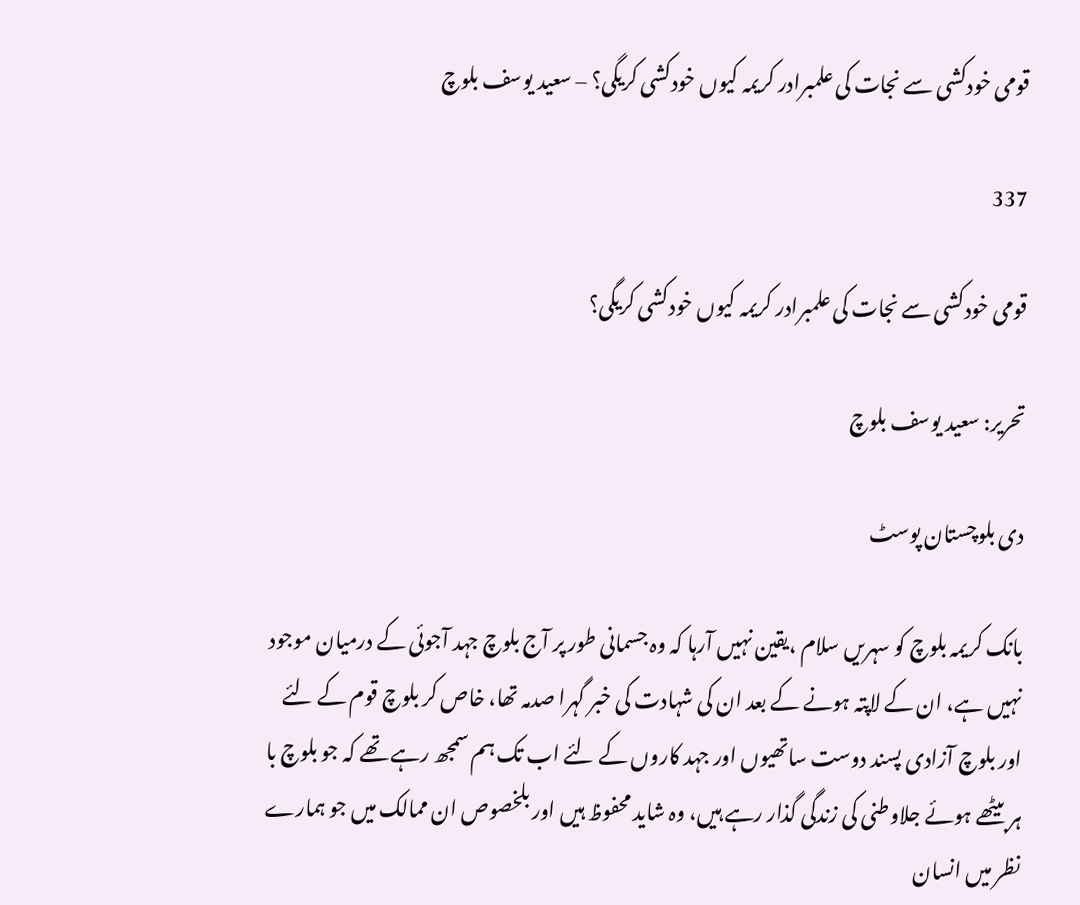قومی خودکشی سے نجات کی علمبرادر کریمہ کیوں خودکشی کریگی؟ – سعید یوسف بلوچ

337

قومی خودکشی سے نجات کی علمبرادر کریمہ کیوں خودکشی کریگی؟

تحریر: سعید یوسف بلوچ

دی بلوچستان پوسٹ

بانک کریمہ بلوچ کو سہریں سلام ،یقین نہیں آرہا کہ وہ جسمانی طور پر آج بلوچ جہد آجوئی کے درمیان موجود نہیں ہے، ان کے لاپتہ ہونے کے بعد ان کی شہادت کی خبر گہرا صدمہ تھا، خاص کر بلوچ قوم کے لئے اور بلوچ آزادی پسند دوست ساتھیوں اور جہد کاروں کے لئے اب تک ہم سمجھ رہے تھے کہ جو بلوچ با ہر بیٹھے ہوئے جلاوطنی کی زندگی گذار رہے ہیں، وہ شاید محفوظ ہیں اور بلخصوص ان ممالک میں جو ہمارے نظر میں انسان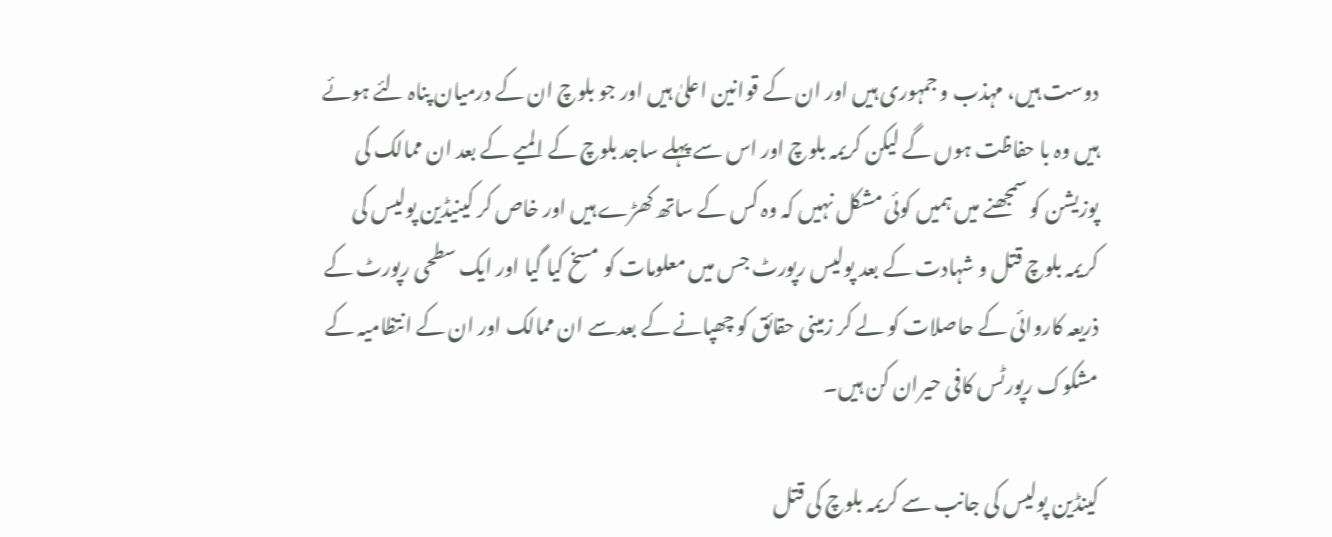دوست ہیں، مہذب و جمہوری ہیں اور ان کے قوانین اعلیٰ ہیں اور جو بلوچ ان کے درمیان پناہ لئے ہوئے ہیں وہ با حفاظت ہوں گے لیکن کریمہ بلوچ اور اس سے پہلے ساجد بلوچ کے المیے کے بعد ان ممالک کی پوزیشن کو سمجھنے میں ہمیں کوئی مشکل نہیں کہ وہ کس کے ساتھ کھڑے ہیں اور خاص کر کینیڈین پولیس کی کریمہ بلوچ قتل و شہادت کے بعد پولیس رپورٹ جس میں معلومات کو مسخ کیا گیا اور ایک سطحی رپورٹ کے ذریعہ کاروائی کے حاصلات کو لے کر زمینی حقائق کو چھپانے کے بعدسے ان ممالک اور ان کے انتظامیہ کے مشکوک رپورٹس کافی حیران کن ہیں۔

کینڈین پولیس کی جانب سے کریمہ بلوچ کی قتل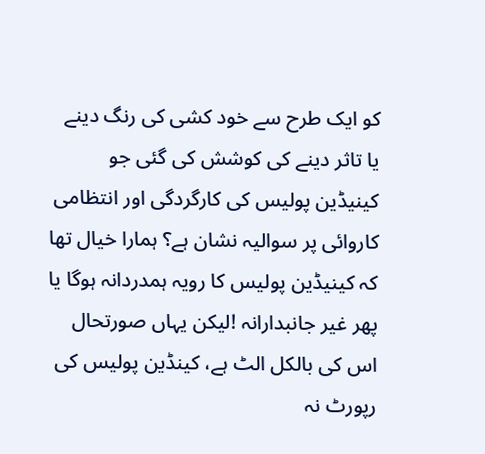کو ایک طرح سے خود کشی کی رنگ دینے یا تاثر دینے کی کوشش کی گئی جو کینیڈین پولیس کی کارگردگی اور انتظامی کاروائی پر سوالیہ نشان ہے؟ ہمارا خیال تھا کہ کینیڈین پولیس کا رویہ ہمدردانہ ہوگا یا پھر غیر جانبدارانہ !لیکن یہاں صورتحال اس کی بالکل الٹ ہے، کینڈین پولیس کی رپورٹ نہ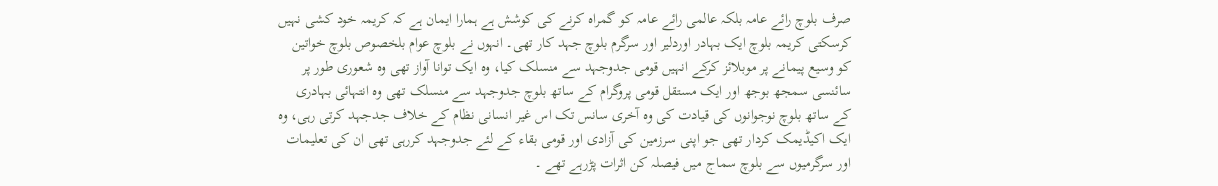صرف بلوچ رائے عامہ بلکہ عالمی رائے عامہ کو گمراہ کرنے کی کوشش ہے ہمارا ایمان ہے کہ کریمہ خود کشی نہیں کرسکتی کریمہ بلوچ ایک بہادر اوردلیر اور سرگرم بلوچ جہد کار تھی۔ انہوں نے بلوچ عوام بلخصوص بلوچ خواتین کو وسیع پیمانے پر موبلائز کرکے انہیں قومی جدوجہد سے منسلک کیا، وہ ایک توانا آواز تھی وہ شعوری طور پر سائنسی سمجھ بوجھ اور ایک مستقل قومی پروگرام کے ساتھ بلوچ جدوجہد سے منسلک تھی وہ انتہائی بہادری کے ساتھ بلوچ نوجوانوں کی قیادت کی وہ آخری سانس تک اس غیر انسانی نظام کے خلاف جدجہد کرتی رہی، وہ ایک اکیڈیمک کردار تھی جو اپنی سرزمین کی آزادی اور قومی بقاء کے لئے جدوجہد کررہی تھی ان کی تعلیمات اور سرگرمیوں سے بلوچ سماج میں فیصلہ کن اثرات پڑرہے تھے ۔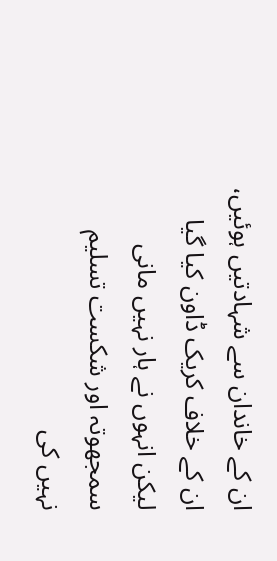ان کے خاندان سے شہادتیں ہوئیں، ان کے خلاف کریک ڈاون کیا گیا لیکن انہوں نے ہار نہیں مانی سمجھوتہ اور شکست تسلیم نہیں کی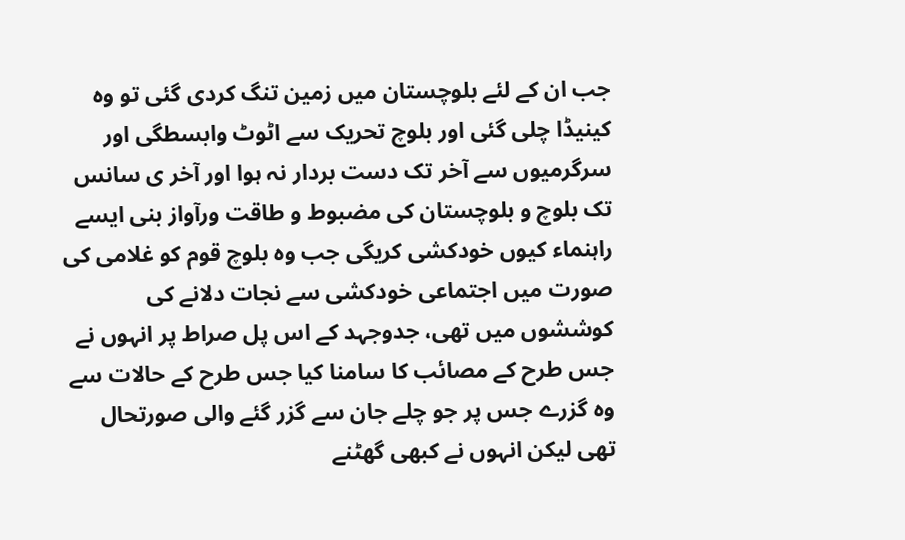جب ان کے لئے بلوچستان میں زمین تنگ کردی گئی تو وہ کینیڈا چلی گئی اور بلوچ تحریک سے اٹوٹ وابسطگی اور سرگرمیوں سے آخر تک دست بردار نہ ہوا اور آخر ی سانس تک بلوچ و بلوچستان کی مضبوط و طاقت ورآواز بنی ایسے راہنماء کیوں خودکشی کریگی جب وہ بلوچ قوم کو غلامی کی صورت میں اجتماعی خودکشی سے نجات دلانے کی کوششوں میں تھی، جدوجہد کے اس پل صراط پر انہوں نے جس طرح کے مصائب کا سامنا کیا جس طرح کے حالات سے وہ گزرے جس پر جو چلے جان سے گزر گئے والی صورتحال تھی لیکن انہوں نے کبھی گھٹنے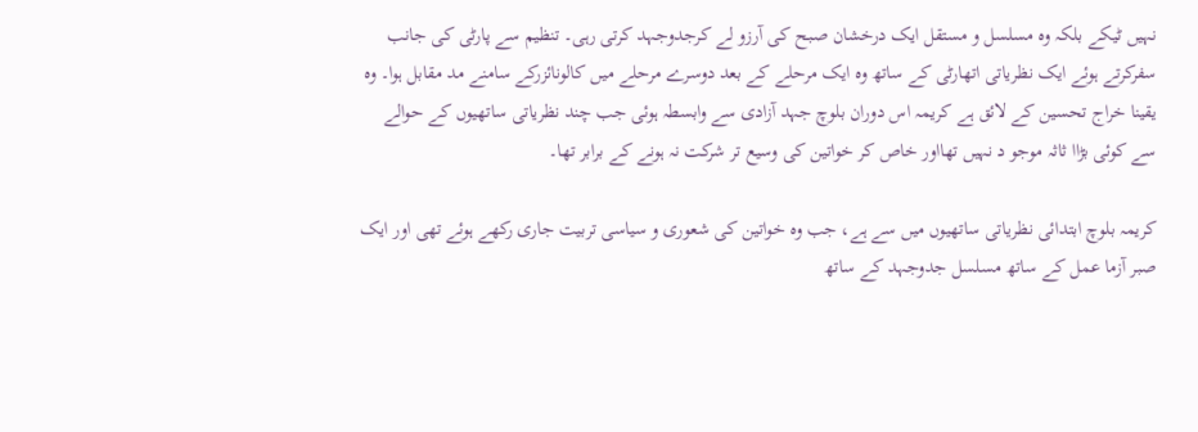نہیں ٹیکے بلکہ وہ مسلسل و مستقل ایک درخشان صبح کی آرزو لے کرجدوجہد کرتی رہی۔ تنظیم سے پارٹی کی جانب سفرکرتے ہوئے ایک نظریاتی اتھارٹی کے ساتھ وہ ایک مرحلے کے بعد دوسرے مرحلے میں کالونائزرکے سامنے مد مقابل ہوا۔ وہ یقینا خراج تحسین کے لائق ہے کریمہ اس دوران بلوچ جہد آزادی سے وابسطہ ہوئی جب چند نظریاتی ساتھیوں کے حوالے سے کوئی بڑاا ثاثہ موجو د نہیں تھااور خاص کر خواتین کی وسیع تر شرکت نہ ہونے کے برابر تھا۔

کریمہ بلوچ ابتدائی نظریاتی ساتھیوں میں سے ہے، جب وہ خواتین کی شعوری و سیاسی تربیت جاری رکھے ہوئے تھی اور ایک صبر آزما عمل کے ساتھ مسلسل جدوجہد کے ساتھ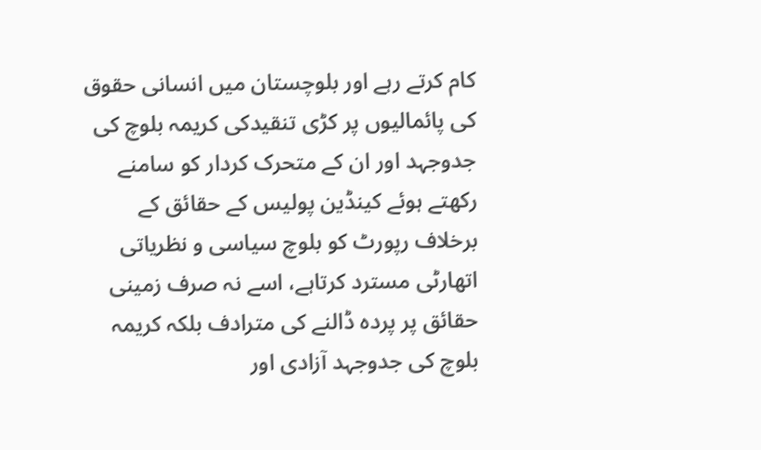کام کرتے رہے اور بلوچستان میں انسانی حقوق کی پائمالیوں پر کڑی تنقیدکی کریمہ بلوچ کی جدوجہد اور ان کے متحرک کردار کو سامنے رکھتے ہوئے کینڈین پولیس کے حقائق کے برخلاف رپورٹ کو بلوچ سیاسی و نظریاتی اتھارٹی مسترد کرتاہے، اسے نہ صرف زمینی حقائق پر پردہ ڈالنے کی مترادف بلکہ کریمہ بلوچ کی جدوجہد آزادی اور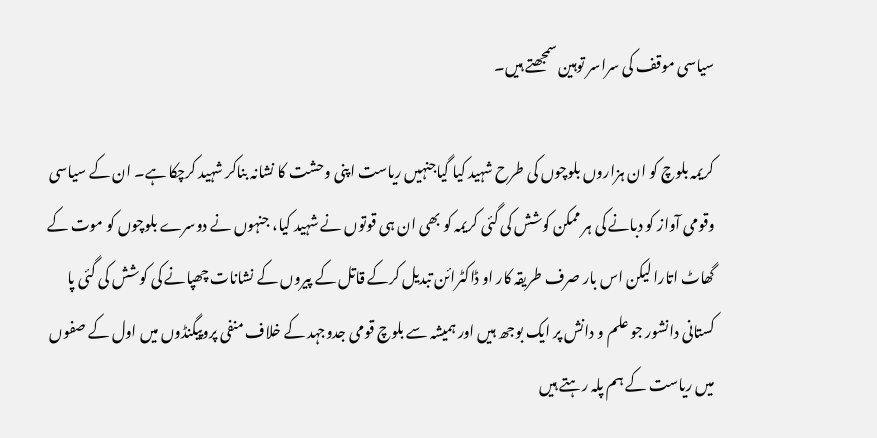سیاسی موقف کی سراسر توہین سمجھتے ہیں۔

کریمہ بلوچ کو ان ہزاروں بلوچوں کی طرح شہید کیا گیاجنہیں ریاست اپنی وحشت کا نشانہ بناکر شہید کرچکا ہے۔ ان کے سیاسی وقومی آواز کو دبانے کی ہر ممکن کوشش کی گئی کریمہ کو بھی ان ہی قوتوں نے شہید کیا، جنہوں نے دوسرے بلوچوں کو موت کے گھاٹ اتارا لیکن اس بار صرف طریقہ کار او ڈاکٹرائن تبدیل کرکے قاتل کے پیروں کے نشانات چھپانے کی کوشش کی گئی پا کستانی دانشور جو علم و دانش پر ایک بوجھ ہیں اور ہمیشہ سے بلوچ قومی جدوجہد کے خلاف منفی پروپیگنڈوں میں اول کے صفوں میں ریاست کے ہم پلہ رہتے ہیں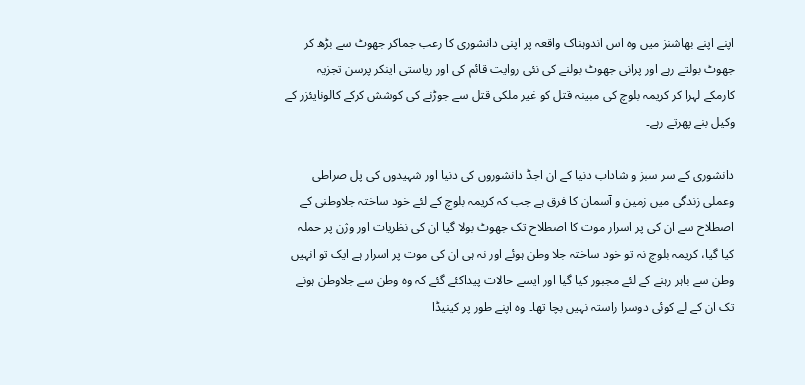اپنے اپنے بھاشنز میں وہ اس اندوہناک واقعہ پر اپنی دانشوری کا رعب جماکر جھوٹ سے بڑھ کر جھوٹ بولتے رہے اور پرانی جھوٹ بولنے کی نئی روایت قائم کی اور ریاستی اینکر پرسن تجزیہ کارمکے لہرا کر کریمہ بلوچ کی مبینہ قتل کو غیر ملکی قتل سے جوڑنے کی کوشش کرکے کالونایئزر کے وکیل بنے پھرتے رہے۔

دانشوری کے سر سبز و شاداب دنیا کے ان اجڈ دانشوروں کی دنیا اور شہیدوں کی پل صراطی وعملی زندگی میں زمین و آسمان کا فرق ہے جب کہ کریمہ بلوچ کے لئے خود ساختہ جلاوطنی کے اصطلاح سے ان کی پر اسرار موت کا اصطلاح تک جھوٹ بولا گیا ان کی نظریات اور وژن پر حملہ کیا گیا، کریمہ بلوچ نہ تو خود ساختہ جلا وطن ہوئے اور نہ ہی ان کی موت پر اسرار ہے ایک تو انہیں وطن سے باہر رہنے کے لئے مجبور کیا گیا اور ایسے حالات پیداکئے گئے کہ وہ وطن سے جلاوطن ہونے تک ان کے لے کوئی دوسرا راستہ نہیں بچا تھا۔ وہ اپنے طور پر کینیڈا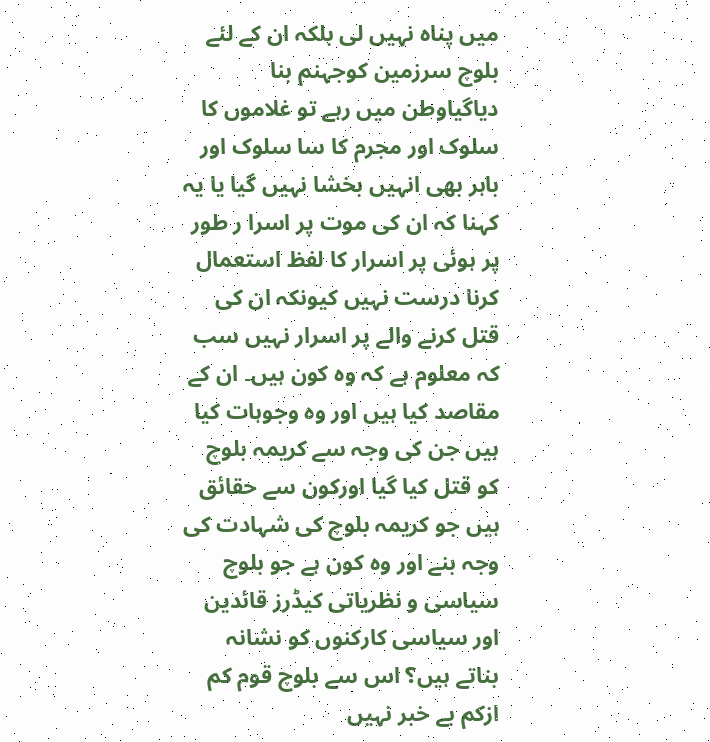میں پناہ نہیں لی بلکہ ان کے لئے بلوچ سرزمین کوجہنم بنا دیاگیاوطن میں رہے تو غلاموں کا سلوک اور مجرم کا سا سلوک اور باہر بھی انہیں بخشا نہیں گیا یا یہ کہنا کہ ان کی موت پر اسرا ر طور پر ہوئی پر اسرار کا لفظ استعمال کرنا درست نہیں کیونکہ ان کی قتل کرنے والے پر اسرار نہیں سب کہ معلوم ہے کہ وہ کون ہیں۔ ان کے مقاصد کیا ہیں اور وہ وجوہات کیا ہیں جن کی وجہ سے کریمہ بلوچ کو قتل کیا گیا اورکون سے حقائق ہیں جو کریمہ بلوچ کی شہادت کی وجہ بنے اور وہ کون ہے جو بلوچ سیاسی و نظریاتی کیڈرز قائدین اور سیاسی کارکنوں کو نشانہ بناتے ہیں؟ اس سے بلوچ قوم کم ازکم بے خبر نہیں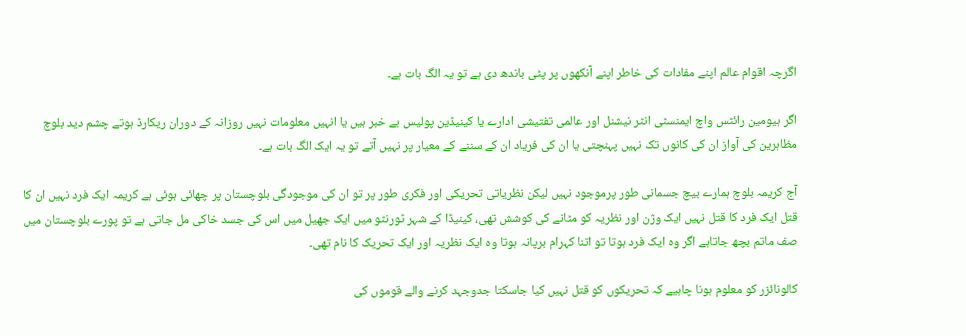اگرچہ اقوام عالم اپنے مفادات کی خاطر اپنے آنکھوں پر پٹی باندھ دی ہے تو یہ الگ بات ہے۔

اگر ہیومین رائٹس واچ ایمنسٹی انٹر نیشنل اور عالمی تفتیشی ادارے یا کینیڈین پولیس بے خبر ہیں یا انہیں معلومات نہیں روزانہ کے دوران ریکارڈ ہوتے چشم دید بلوچ مظاہرین کی آواز ان کی کانوں تک نہیں پہنچتی یا ان کی فریاد ان کے سننے کے معیار پر نہیں آتے تو یہ ایک الگ بات ہے۔

آج کریمہ بلوچ ہمارے بیچ جسمانی طور پرموجود نہیں لیکن نظریاتی تحریکی اور فکری طور پر تو ان کی موجودگی بلوچستان پر چھائی ہوئی ہے کریمہ ایک فرد نہیں ان کا قتل ایک فرد کا قتل نہیں ایک وژن اور نظریہ کو مٹانے کی کوشش تھی، کینیڈا کے شہر ٹورنٹو میں ایک جھیل میں اس کی جسد خاکی مل جاتی ہے تو پورے بلوچستان میں صف ماتم بچھ جاتاہے اگر وہ ایک فرد ہوتا تو اتنا کہرام برپانہ ہوتا وہ ایک نظریہ اور ایک تحریک کا نام تھی۔

کالونائزر کو معلوم ہونا چاہیے کہ تحریکوں کو قتل نہیں کیا جاسکتا جدوجہد کرنے والے قوموں کی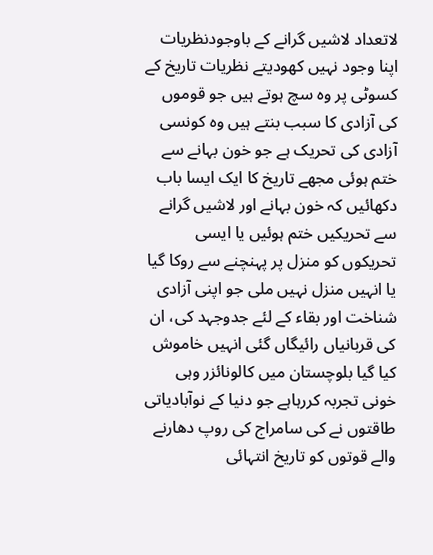لاتعداد لاشیں گرانے کے باوجودنظریات اپنا وجود نہیں کھودیتے نظریات تاریخ کے کسوٹی پر وہ سچ ہوتے ہیں جو قوموں کی آزادی کا سبب بنتے ہیں وہ کونسی آزادی کی تحریک ہے جو خون بہانے سے ختم ہوئی مجھے تاریخ کا ایک ایسا باب دکھائیں کہ خون بہانے اور لاشیں گرانے سے تحریکیں ختم ہوئیں یا ایسی تحریکوں کو منزل پر پہنچنے سے روکا گیا یا انہیں منزل نہیں ملی جو اپنی آزادی شناخت اور بقاء کے لئے جدوجہد کی، ان کی قربانیاں رائیگاں گئی انہیں خاموش کیا گیا بلوچستان میں کالونائزر وہی خونی تجربہ کررہاہے جو دنیا کے نوآبادیاتی طاقتوں نے کی سامراج کی روپ دھارنے والے قوتوں کو تاریخ انتہائی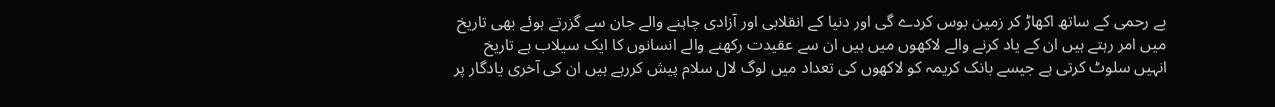بے رحمی کے ساتھ اکھاڑ کر زمین بوس کردے گی اور دنیا کے انقلابی اور آزادی چاہنے والے جان سے گزرتے ہوئے بھی تاریخ میں امر رہتے ہیں ان کے یاد کرنے والے لاکھوں میں ہیں ان سے عقیدت رکھنے والے انسانوں کا ایک سیلاب ہے تاریخ انہیں سلوٹ کرتی ہے جیسے بانک کریمہ کو لاکھوں کی تعداد میں لوگ لال سلام پیش کررہے ہیں ان کی آخری یادگار پر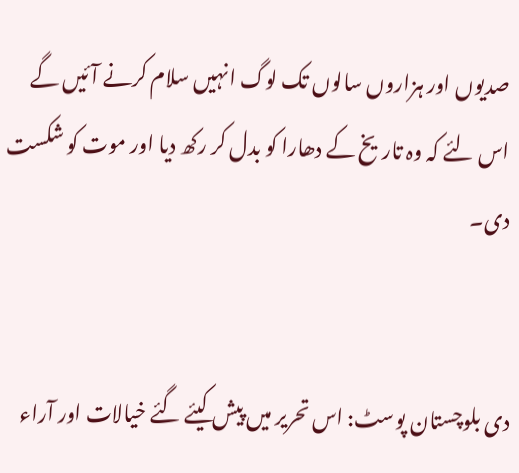صدیوں اور ہزاروں سالوں تک لوگ انہیں سلام کرنے آئیں گے اس لئے کہ وہ تاریخ کے دھارا کو بدل کر رکھ دیا اور موت کو شکست دی۔


دی بلوچستان پوسٹ: اس تحریر میں پیش کیئے گئے خیالات اور آراء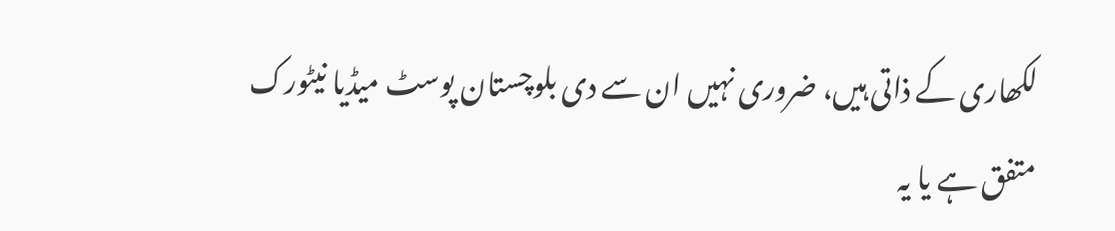لکھاری کے ذاتی ہیں، ضروری نہیں ان سے دی بلوچستان پوسٹ میڈیا نیٹورک متفق ہے یا یہ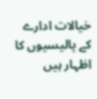خیالات ادارے کے پالیسیوں کا اظہار ہیں